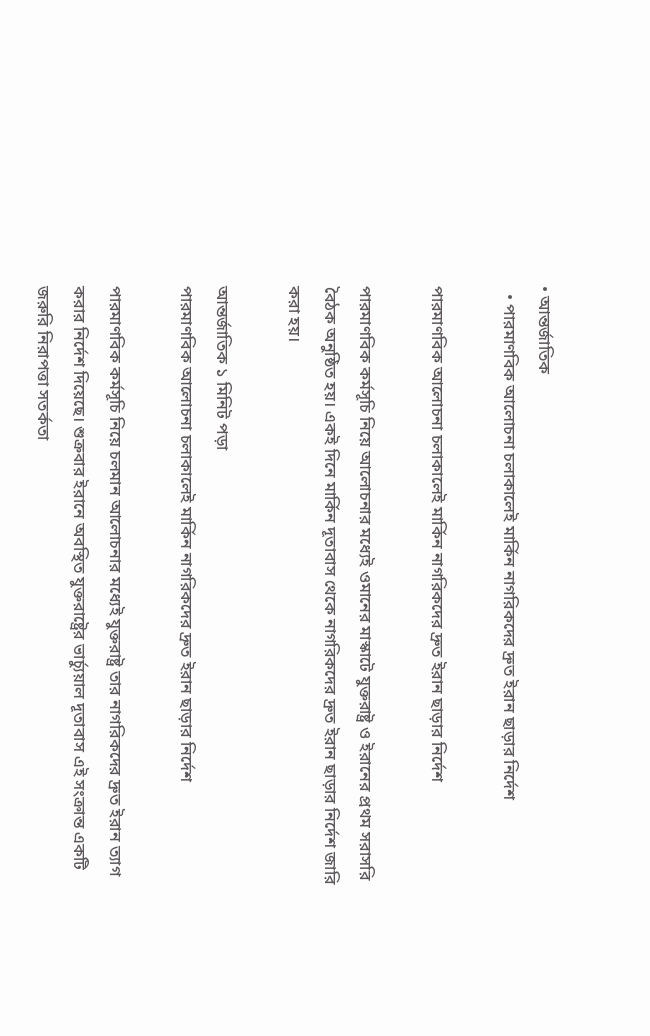• আন্তর্জাতিক
  • পারমাণবিক আলোচনা চলাকালেই মার্কিন নাগরিকদের দ্রুত ইরান ছাড়ার নির্দেশ

পারমাণবিক আলোচনা চলাকালেই মার্কিন নাগরিকদের দ্রুত ইরান ছাড়ার নির্দেশ

পারমাণবিক কর্মসূচি নিয়ে আলোচনার মধ্যেই ওমানের মাস্কাটে যুক্তরাষ্ট্র ও ইরানের প্রথম সরাসরি বৈঠক অনুষ্ঠিত হয়। একই দিনে মার্কিন দূতাবাস থেকে নাগরিকদের দ্রুত ইরান ছাড়ার নির্দেশ জারি করা হয়।

আন্তর্জাতিক ১ মিনিট পড়া
পারমাণবিক আলোচনা চলাকালেই মার্কিন নাগরিকদের দ্রুত ইরান ছাড়ার নির্দেশ

পারমাণবিক কর্মসূচি নিয়ে চলমান আলোচনার মধ্যেই যুক্তরাষ্ট্র তার নাগরিকদের দ্রুত ইরান ত্যাগ করার নির্দেশ দিয়েছে। শুক্রবার ইরানে অবস্থিত যুক্তরাষ্ট্রের ভার্চ্যুয়াল দূতাবাস এই সংক্রান্ত একটি জরুরি নিরাপত্তা সতর্কতা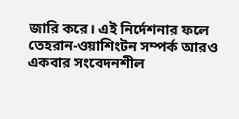জারি করে। এই নির্দেশনার ফলে তেহরান-ওয়াশিংটন সম্পর্ক আরও একবার সংবেদনশীল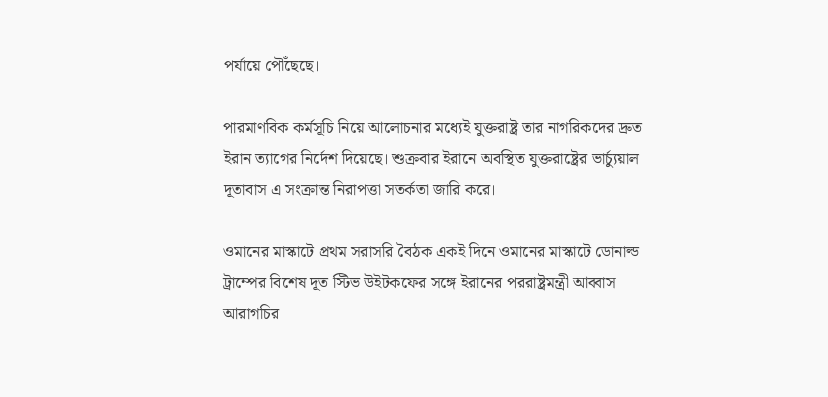পর্যায়ে পৌঁছেছে।

পারমাণবিক কর্মসূচি নিয়ে আলোচনার মধ্যেই যুক্তরাষ্ট্র তার নাগরিকদের দ্রুত ইরান ত্যাগের নির্দেশ দিয়েছে। শুক্রবার ইরানে অবস্থিত যুক্তরাষ্ট্রের ভার্চ্যুয়াল দূতাবাস এ সংক্রান্ত নিরাপত্তা সতর্কতা জারি করে।

ওমানের মাস্কাটে প্রথম সরাসরি বৈঠক একই দিনে ওমানের মাস্কাটে ডোনাল্ড ট্রাম্পের বিশেষ দূত স্টিভ উইটকফের সঙ্গে ইরানের পররাষ্ট্রমন্ত্রী আব্বাস আরাগচির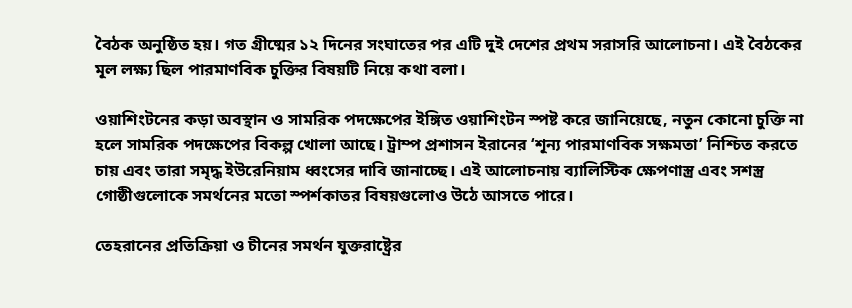বৈঠক অনুষ্ঠিত হয়। গত গ্রীষ্মের ১২ দিনের সংঘাতের পর এটি দুই দেশের প্রথম সরাসরি আলোচনা। এই বৈঠকের মূল লক্ষ্য ছিল পারমাণবিক চুক্তির বিষয়টি নিয়ে কথা বলা।

ওয়াশিংটনের কড়া অবস্থান ও সামরিক পদক্ষেপের ইঙ্গিত ওয়াশিংটন স্পষ্ট করে জানিয়েছে, নতুন কোনো চুক্তি না হলে সামরিক পদক্ষেপের বিকল্প খোলা আছে। ট্রাম্প প্রশাসন ইরানের ‘শূন্য পারমাণবিক সক্ষমতা’ নিশ্চিত করতে চায় এবং তারা সমৃদ্ধ ইউরেনিয়াম ধ্বংসের দাবি জানাচ্ছে। এই আলোচনায় ব্যালিস্টিক ক্ষেপণাস্ত্র এবং সশস্ত্র গোষ্ঠীগুলোকে সমর্থনের মতো স্পর্শকাতর বিষয়গুলোও উঠে আসতে পারে।

তেহরানের প্রতিক্রিয়া ও চীনের সমর্থন যুক্তরাষ্ট্রের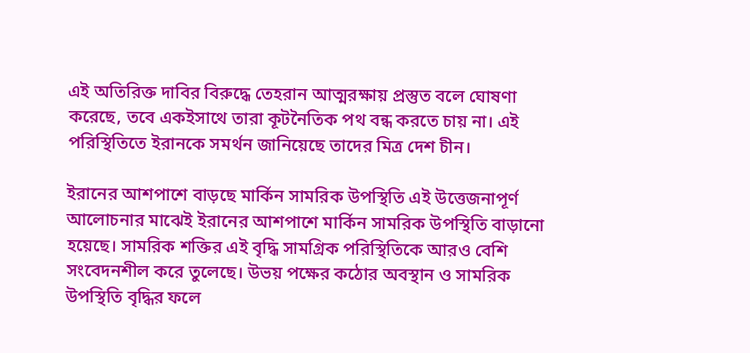এই অতিরিক্ত দাবির বিরুদ্ধে তেহরান আত্মরক্ষায় প্রস্তুত বলে ঘোষণা করেছে, তবে একইসাথে তারা কূটনৈতিক পথ বন্ধ করতে চায় না। এই পরিস্থিতিতে ইরানকে সমর্থন জানিয়েছে তাদের মিত্র দেশ চীন।

ইরানের আশপাশে বাড়ছে মার্কিন সামরিক উপস্থিতি এই উত্তেজনাপূর্ণ আলোচনার মাঝেই ইরানের আশপাশে মার্কিন সামরিক উপস্থিতি বাড়ানো হয়েছে। সামরিক শক্তির এই বৃদ্ধি সামগ্রিক পরিস্থিতিকে আরও বেশি সংবেদনশীল করে তুলেছে। উভয় পক্ষের কঠোর অবস্থান ও সামরিক উপস্থিতি বৃদ্ধির ফলে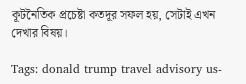কূটনৈতিক প্রচেষ্টা কতদূর সফল হয়, সেটাই এখন দেখার বিষয়।

Tags: donald trump travel advisory us-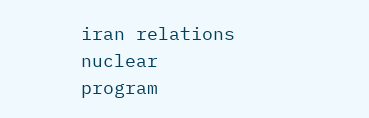iran relations nuclear program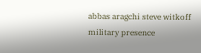abbas aragchi steve witkoff military presence